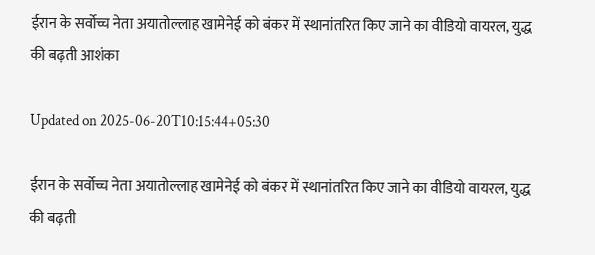ईरान के सर्वोच्च नेता अयातोल्लाह खामेनेई को बंकर में स्थानांतरित किए जाने का वीडियो वायरल, युद्ध की बढ़ती आशंका

Updated on 2025-06-20T10:15:44+05:30

ईरान के सर्वोच्च नेता अयातोल्लाह खामेनेई को बंकर में स्थानांतरित किए जाने का वीडियो वायरल, युद्ध की बढ़ती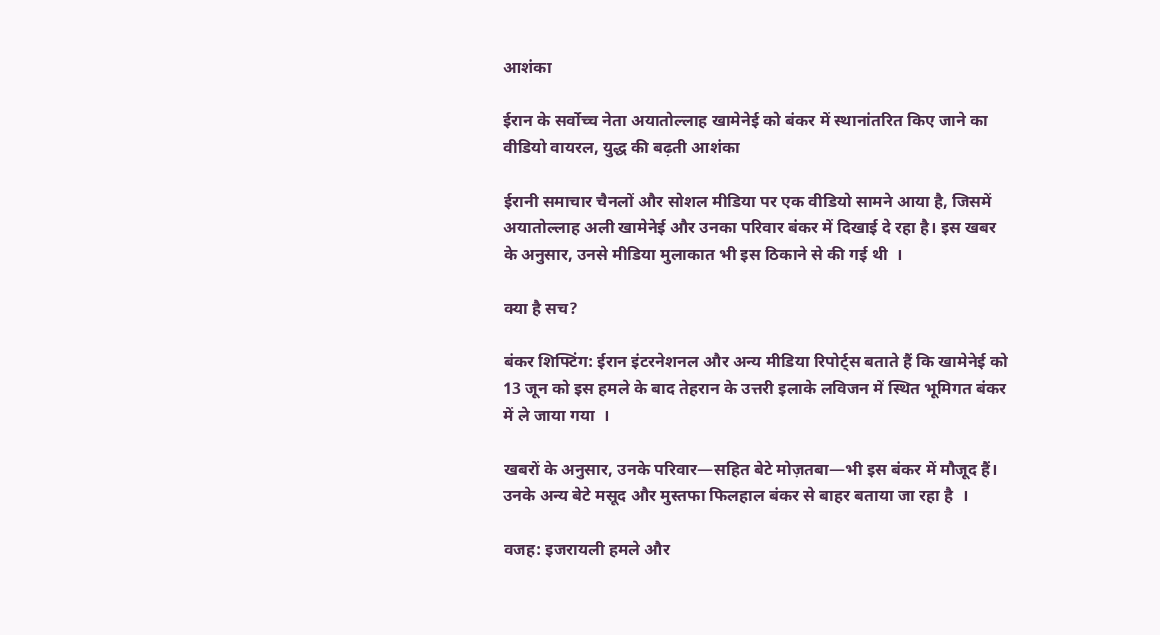आशंका

ईरान के सर्वोच्च नेता अयातोल्लाह खामेनेई को बंकर में स्थानांतरित किए जाने का वीडियो वायरल, युद्ध की बढ़ती आशंका

ईरानी समाचार चैनलों और सोशल मीडिया पर एक वीडियो सामने आया है, जिसमें अयातोल्लाह अली खामेनेई और उनका परिवार बंकर में दिखाई दे रहा है। इस खबर के अनुसार, उनसे मीडिया मुलाकात भी इस ठिकाने से की गई थी  ।

क्या है सच?

बंकर शिफ्टिंग: ईरान इंटरनेशनल और अन्य मीडिया रिपोर्ट्स बताते हैं कि खामेनेई को 13 जून को इस हमले के बाद तेहरान के उत्तरी इलाके लविजन में स्थित भूमिगत बंकर में ले जाया गया  ।

खबरों के अनुसार, उनके परिवार—सहित बेटे मोज़तबा—भी इस बंकर में मौजूद हैं। उनके अन्य बेटे मसूद और मुस्तफा फिलहाल बंकर से बाहर बताया जा रहा है  ।

वजह: इजरायली हमले और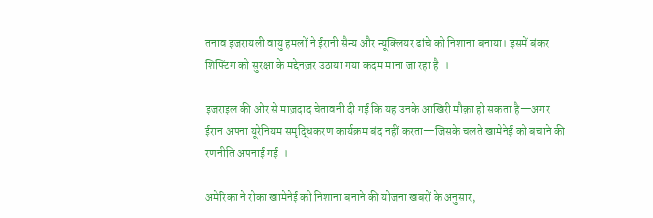तनाव इजरायली वायु हमलों ने ईरानी सैन्य और न्यूक्लियर ढांचे को निशाना बनाया। इसमें बंकर शिफ्टिंग को सुरक्षा के मद्देनज़र उठाया गया कदम माना जा रहा है  ।

इजराइल की ओर से माज़दाद चेतावनी दी गई कि यह उनके आखिरी मौक़ा हो सकता है—अगर ईरान अपना यूरेनियम समृद्धिकरण कार्यक्रम बंद नहीं करता—जिसके चलते खामेनेई को बचाने की रणनीति अपनाई गई  ।

अमेरिका ने रोका खामेनेई को निशाना बनाने की योजना खबरों के अनुसार,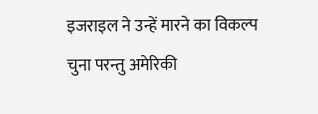इजराइल ने उन्हें मारने का विकल्प चुना परन्तु अमेरिकी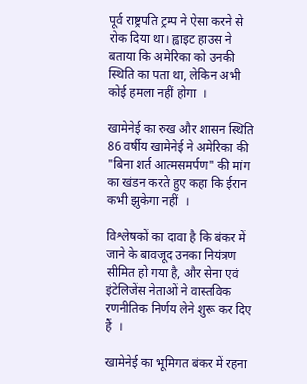पूर्व राष्ट्रपति ट्रम्प ने ऐसा करने से रोक दिया था। ह्वाइट हाउस ने बताया कि अमेरिका को उनकी स्थिति का पता था, लेकिन अभी कोई हमला नहीं होगा  ।

खामेनेई का रुख और शासन स्थिति 86 वर्षीय खामेनेई ने अमेरिका की "बिना शर्त आत्मसमर्पण" की मांग का खंडन करते हुए कहा कि ईरान कभी झुकेगा नहीं  ।

विश्लेषकों का दावा है कि बंकर में जाने के बावजूद उनका नियंत्रण सीमित हो गया है, और सेना एवं इंटेलिजेंस नेताओं ने वास्तविक रणनीतिक निर्णय लेने शुरू कर दिए हैं  ।

खामेनेई का भूमिगत बंकर में रहना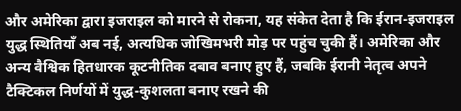और अमेरिका द्वारा इजराइल को मारने से रोकना, यह संकेत देता है कि ईरान-इजराइल युद्ध स्थितियाँ अब नई, अत्यधिक जोखिमभरी मोड़ पर पहुंच चुकी हैं। अमेरिका और अन्य वैश्विक हितधारक कूटनीतिक दबाव बनाए हुए हैं, जबकि ईरानी नेतृत्व अपने टैक्टिकल निर्णयों में युद्ध-कुशलता बनाए रखने की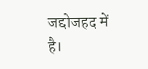जद्दोजहद में है।